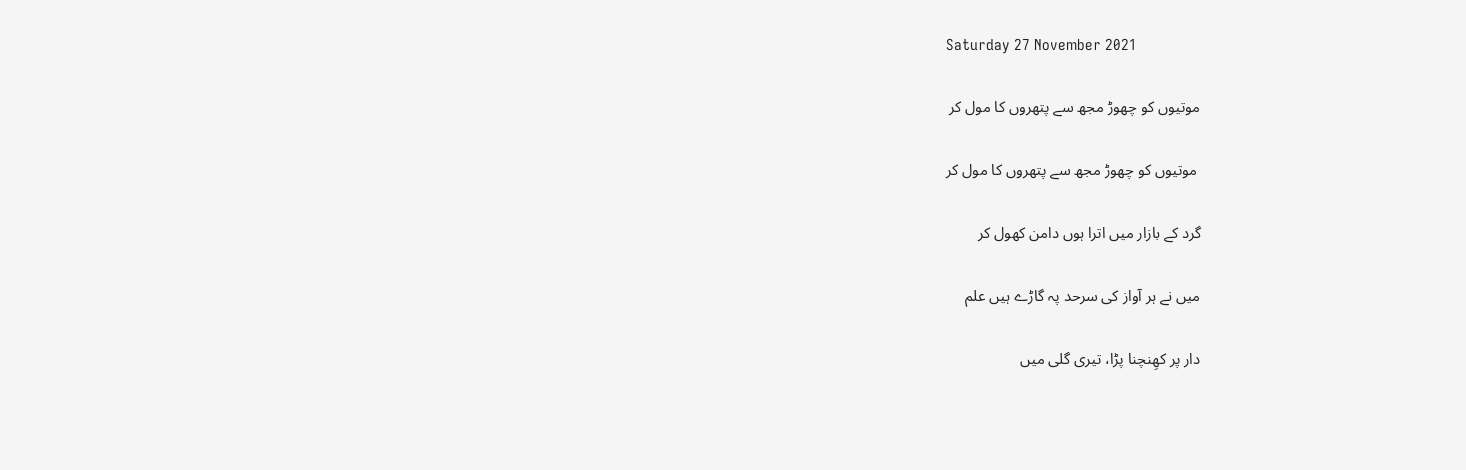Saturday 27 November 2021

موتیوں کو چھوڑ مجھ سے پتھروں کا مول کر

 موتیوں کو چھوڑ مجھ سے پتھروں کا مول کر

گرد کے بازار میں اترا ہوں دامن کھول کر

میں نے ہر آواز کی سرحد پہ گاڑے ہیں علم

دار پر کھِنچنا پڑا، تیری گلی میں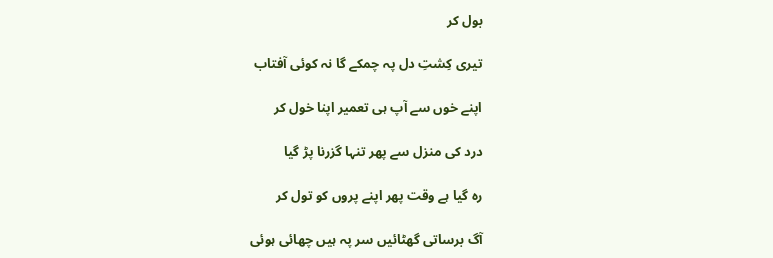بول کر

تیری کِشتِ دل پہ چمکے گا نہ کوئی آفتاب

اپنے خوں سے آپ ہی تعمیر اپنا خول کر

درد کی منزل سے پھر تنہا گزرنا پڑ گیا

رہ گیا ہے وقت پھر اپنے پروں کو تول کر

آگ برساتی گھٹائیں سر پہ ہیں چھائی ہوئی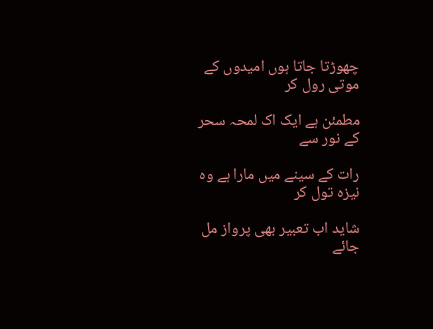چھوڑتا جاتا ہوں امیدوں کے موتی رول کر

مطمئن ہے ایک اک لمحہ سحر کے نور سے

رات کے سینے میں مارا ہے وہ نیزہ تول کر

شاید اب تعبیر بھی پرواز مل جائے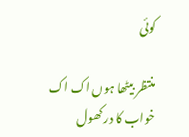کوئی

منتظر بیٹھا ہوں اک اک خواب کا در کھول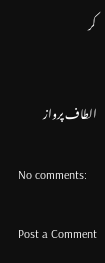کر


الطاف پرواز

No comments:

Post a Comment